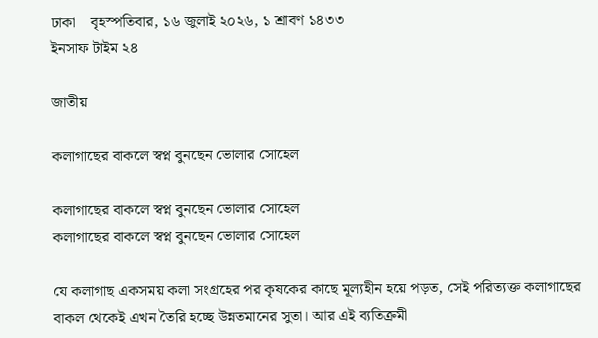ঢাকা    বৃহস্পতিবার, ১৬ জুলাই ২০২৬, ১ শ্রাবণ ১৪৩৩
ইনসাফ টাইম ২৪

জাতীয়

কলাগাছের বাকলে স্বপ্ন বুনছেন ভোলার সোহেল

কলাগাছের বাকলে স্বপ্ন বুনছেন ভোলার সোহেল
কলাগাছের বাকলে স্বপ্ন বুনছেন ভোলার সোহেল

যে কলাগাছ একসময় কলা সংগ্রহের পর কৃষকের কাছে মূল্যহীন হয়ে পড়ত, সেই পরিত্যক্ত কলাগাছের বাকল থেকেই এখন তৈরি হচ্ছে উন্নতমানের সুতা। আর এই ব্যতিক্রমী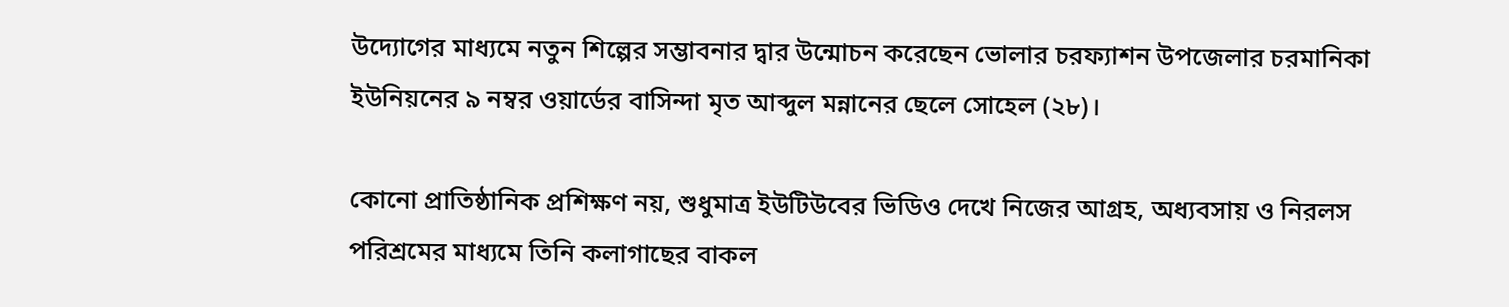উদ্যোগের মাধ্যমে নতুন শিল্পের সম্ভাবনার দ্বার উন্মোচন করেছেন ভোলার চরফ্যাশন উপজেলার চরমানিকা ইউনিয়নের ৯ নম্বর ওয়ার্ডের বাসিন্দা মৃত আব্দুল মন্নানের ছেলে সোহেল (২৮)।

কোনো প্রাতিষ্ঠানিক প্রশিক্ষণ নয়, শুধুমাত্র ইউটিউবের ভিডিও দেখে নিজের আগ্রহ, অধ্যবসায় ও নিরলস পরিশ্রমের মাধ্যমে তিনি কলাগাছের বাকল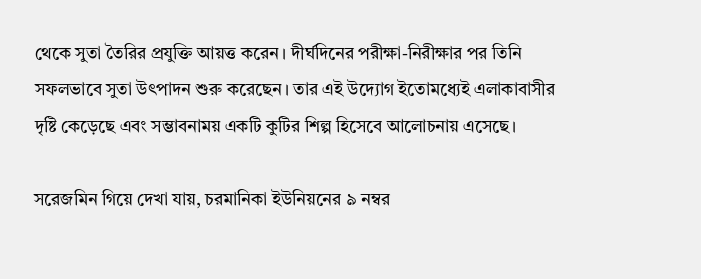থেকে সুতা তৈরির প্রযুক্তি আয়ত্ত করেন। দীর্ঘদিনের পরীক্ষা-নিরীক্ষার পর তিনি সফলভাবে সুতা উৎপাদন শুরু করেছেন। তার এই উদ্যোগ ইতোমধ্যেই এলাকাবাসীর দৃষ্টি কেড়েছে এবং সম্ভাবনাময় একটি কুটির শিল্প হিসেবে আলোচনায় এসেছে।

সরেজমিন গিয়ে দেখা যায়, চরমানিকা ইউনিয়নের ৯ নম্বর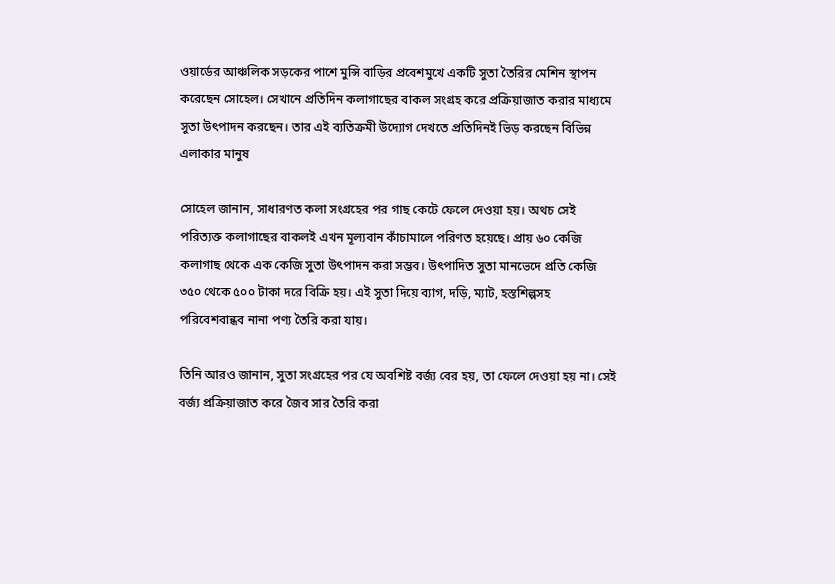ওয়ার্ডের আঞ্চলিক সড়কের পাশে মুন্সি বাড়ির প্রবেশমুখে একটি সুতা তৈরির মেশিন স্থাপন করেছেন সোহেল। সেখানে প্রতিদিন কলাগাছের বাকল সংগ্রহ করে প্রক্রিয়াজাত করার মাধ্যমে সুতা উৎপাদন করছেন। তার এই ব্যতিক্রমী উদ্যোগ দেখতে প্রতিদিনই ভিড় করছেন বিভিন্ন এলাকার মানুষ

সোহেল জানান, সাধারণত কলা সংগ্রহের পর গাছ কেটে ফেলে দেওয়া হয়। অথচ সেই পরিত্যক্ত কলাগাছের বাকলই এখন মূল্যবান কাঁচামালে পরিণত হয়েছে। প্রায় ৬০ কেজি কলাগাছ থেকে এক কেজি সুতা উৎপাদন করা সম্ভব। উৎপাদিত সুতা মানভেদে প্রতি কেজি ৩৫০ থেকে ৫০০ টাকা দরে বিক্রি হয়। এই সুতা দিয়ে ব্যাগ, দড়ি, ম্যাট, হস্তশিল্পসহ পরিবেশবান্ধব নানা পণ্য তৈরি করা যায়।

তিনি আরও জানান, সুতা সংগ্রহের পর যে অবশিষ্ট বর্জ্য বের হয়, তা ফেলে দেওয়া হয় না। সেই বর্জ্য প্রক্রিয়াজাত করে জৈব সার তৈরি করা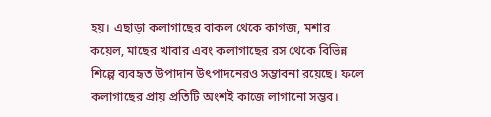হয়। এছাড়া কলাগাছের বাকল থেকে কাগজ, মশার কয়েল, মাছের খাবার এবং কলাগাছের রস থেকে বিভিন্ন শিল্পে ব্যবহৃত উপাদান উৎপাদনেরও সম্ভাবনা রয়েছে। ফলে কলাগাছের প্রায় প্রতিটি অংশই কাজে লাগানো সম্ভব।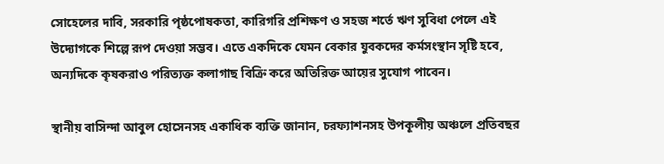সোহেলের দাবি, সরকারি পৃষ্ঠপোষকতা, কারিগরি প্রশিক্ষণ ও সহজ শর্তে ঋণ সুবিধা পেলে এই উদ্যোগকে শিল্পে রূপ দেওয়া সম্ভব। এতে একদিকে যেমন বেকার যুবকদের কর্মসংস্থান সৃষ্টি হবে, অন্যদিকে কৃষকরাও পরিত্যক্ত কলাগাছ বিক্রি করে অতিরিক্ত আয়ের সুযোগ পাবেন।

স্থানীয় বাসিন্দা আবুল হোসেনসহ একাধিক ব্যক্তি জানান, চরফ্যাশনসহ উপকূলীয় অঞ্চলে প্রতিবছর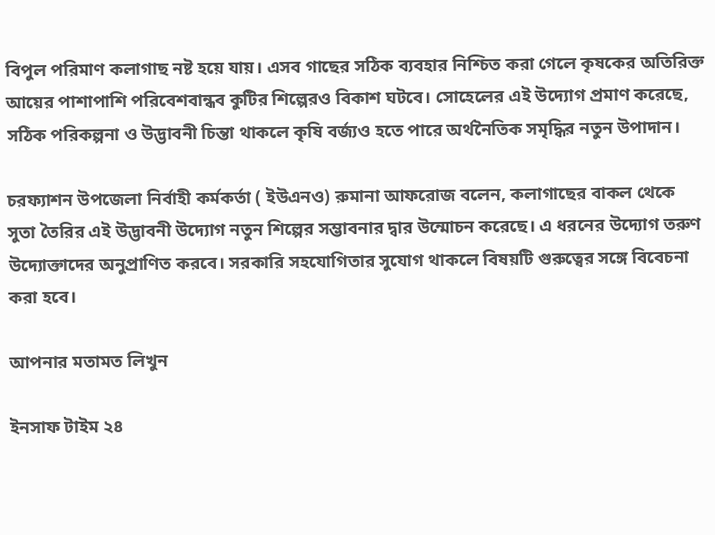বিপুল পরিমাণ কলাগাছ নষ্ট হয়ে যায়। এসব গাছের সঠিক ব্যবহার নিশ্চিত করা গেলে কৃষকের অতিরিক্ত আয়ের পাশাপাশি পরিবেশবান্ধব কুটির শিল্পেরও বিকাশ ঘটবে। সোহেলের এই উদ্যোগ প্রমাণ করেছে, সঠিক পরিকল্পনা ও উদ্ভাবনী চিন্তা থাকলে কৃষি বর্জ্যও হতে পারে অর্থনৈতিক সমৃদ্ধির নতুন উপাদান।

চরফ্যাশন উপজেলা নির্বাহী কর্মকর্তা ( ইউএনও) রুমানা আফরোজ বলেন, কলাগাছের বাকল থেকে সুতা তৈরির এই উদ্ভাবনী উদ্যোগ নতুন শিল্পের সম্ভাবনার দ্বার উন্মোচন করেছে। এ ধরনের উদ্যোগ তরুণ উদ্যোক্তাদের অনুপ্রাণিত করবে। সরকারি সহযোগিতার সুযোগ থাকলে বিষয়টি গুরুত্বের সঙ্গে বিবেচনা করা হবে।

আপনার মতামত লিখুন

ইনসাফ টাইম ২৪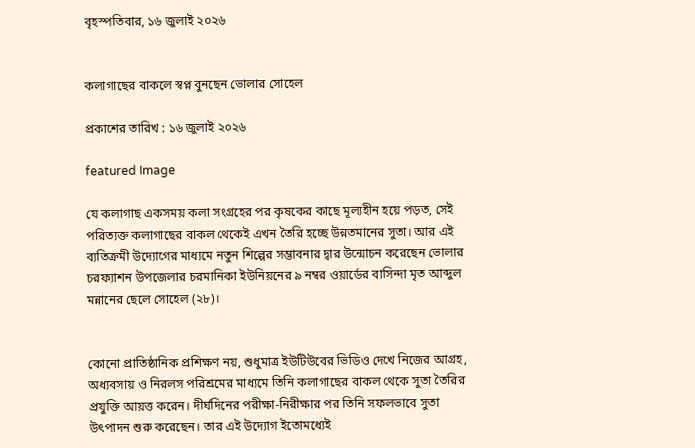বৃহস্পতিবার, ১৬ জুলাই ২০২৬


কলাগাছের বাকলে স্বপ্ন বুনছেন ভোলার সোহেল

প্রকাশের তারিখ : ১৬ জুলাই ২০২৬

featured Image

যে কলাগাছ একসময় কলা সংগ্রহের পর কৃষকের কাছে মূল্যহীন হয়ে পড়ত, সেই পরিত্যক্ত কলাগাছের বাকল থেকেই এখন তৈরি হচ্ছে উন্নতমানের সুতা। আর এই ব্যতিক্রমী উদ্যোগের মাধ্যমে নতুন শিল্পের সম্ভাবনার দ্বার উন্মোচন করেছেন ভোলার চরফ্যাশন উপজেলার চরমানিকা ইউনিয়নের ৯ নম্বর ওয়ার্ডের বাসিন্দা মৃত আব্দুল মন্নানের ছেলে সোহেল (২৮)।


কোনো প্রাতিষ্ঠানিক প্রশিক্ষণ নয়, শুধুমাত্র ইউটিউবের ভিডিও দেখে নিজের আগ্রহ, অধ্যবসায় ও নিরলস পরিশ্রমের মাধ্যমে তিনি কলাগাছের বাকল থেকে সুতা তৈরির প্রযুক্তি আয়ত্ত করেন। দীর্ঘদিনের পরীক্ষা-নিরীক্ষার পর তিনি সফলভাবে সুতা উৎপাদন শুরু করেছেন। তার এই উদ্যোগ ইতোমধ্যেই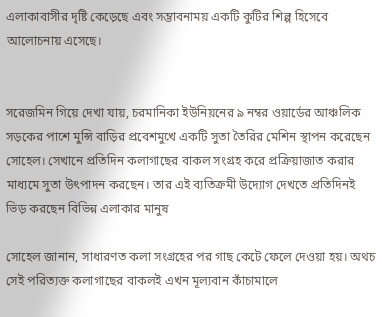এলাকাবাসীর দৃষ্টি কেড়েছে এবং সম্ভাবনাময় একটি কুটির শিল্প হিসেবে আলোচনায় এসেছে।


সরেজমিন গিয়ে দেখা যায়, চরমানিকা ইউনিয়নের ৯ নম্বর ওয়ার্ডের আঞ্চলিক সড়কের পাশে মুন্সি বাড়ির প্রবেশমুখে একটি সুতা তৈরির মেশিন স্থাপন করেছেন সোহেল। সেখানে প্রতিদিন কলাগাছের বাকল সংগ্রহ করে প্রক্রিয়াজাত করার মাধ্যমে সুতা উৎপাদন করছেন। তার এই ব্যতিক্রমী উদ্যোগ দেখতে প্রতিদিনই ভিড় করছেন বিভিন্ন এলাকার মানুষ

সোহেল জানান, সাধারণত কলা সংগ্রহের পর গাছ কেটে ফেলে দেওয়া হয়। অথচ সেই পরিত্যক্ত কলাগাছের বাকলই এখন মূল্যবান কাঁচামালে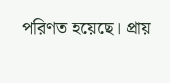পরিণত হয়েছে। প্রায়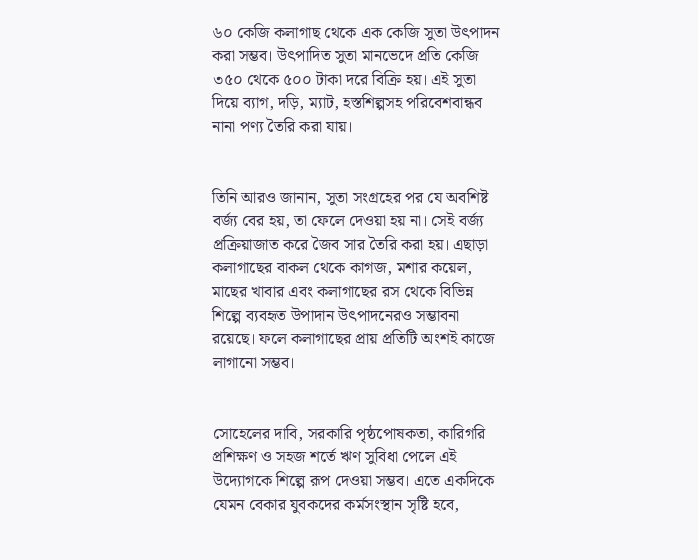৬০ কেজি কলাগাছ থেকে এক কেজি সুতা উৎপাদন করা সম্ভব। উৎপাদিত সুতা মানভেদে প্রতি কেজি ৩৫০ থেকে ৫০০ টাকা দরে বিক্রি হয়। এই সুতা দিয়ে ব্যাগ, দড়ি, ম্যাট, হস্তশিল্পসহ পরিবেশবান্ধব নানা পণ্য তৈরি করা যায়।


তিনি আরও জানান, সুতা সংগ্রহের পর যে অবশিষ্ট বর্জ্য বের হয়, তা ফেলে দেওয়া হয় না। সেই বর্জ্য প্রক্রিয়াজাত করে জৈব সার তৈরি করা হয়। এছাড়া কলাগাছের বাকল থেকে কাগজ, মশার কয়েল, মাছের খাবার এবং কলাগাছের রস থেকে বিভিন্ন শিল্পে ব্যবহৃত উপাদান উৎপাদনেরও সম্ভাবনা রয়েছে। ফলে কলাগাছের প্রায় প্রতিটি অংশই কাজে লাগানো সম্ভব।


সোহেলের দাবি, সরকারি পৃষ্ঠপোষকতা, কারিগরি প্রশিক্ষণ ও সহজ শর্তে ঋণ সুবিধা পেলে এই উদ্যোগকে শিল্পে রূপ দেওয়া সম্ভব। এতে একদিকে যেমন বেকার যুবকদের কর্মসংস্থান সৃষ্টি হবে,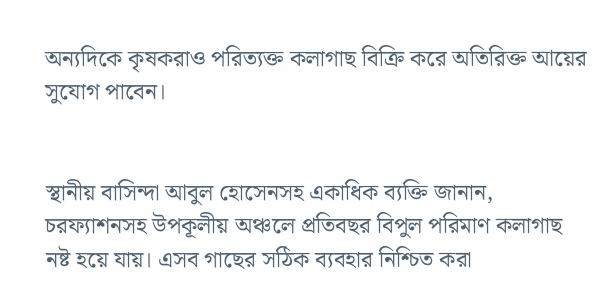অন্যদিকে কৃষকরাও পরিত্যক্ত কলাগাছ বিক্রি করে অতিরিক্ত আয়ের সুযোগ পাবেন।


স্থানীয় বাসিন্দা আবুল হোসেনসহ একাধিক ব্যক্তি জানান, চরফ্যাশনসহ উপকূলীয় অঞ্চলে প্রতিবছর বিপুল পরিমাণ কলাগাছ নষ্ট হয়ে যায়। এসব গাছের সঠিক ব্যবহার নিশ্চিত করা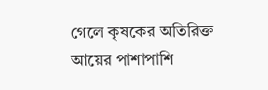গেলে কৃষকের অতিরিক্ত আয়ের পাশাপাশি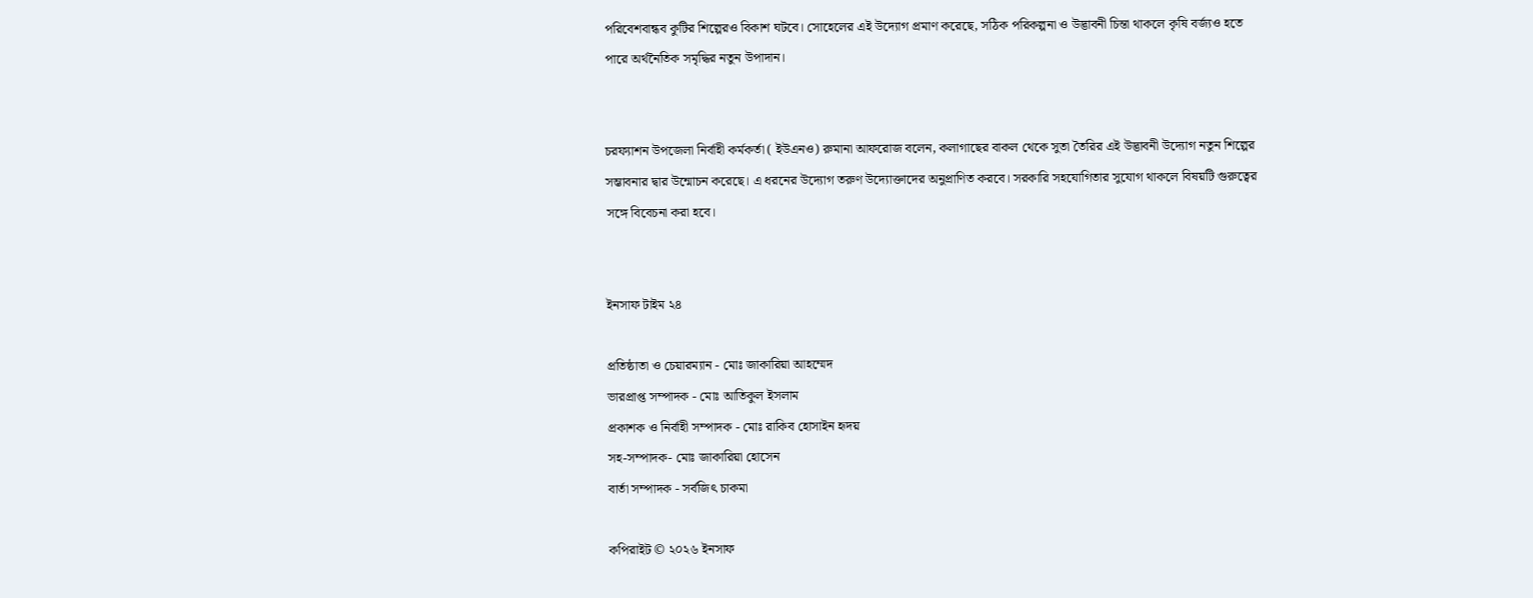পরিবেশবান্ধব কুটির শিল্পেরও বিকাশ ঘটবে। সোহেলের এই উদ্যোগ প্রমাণ করেছে, সঠিক পরিকল্পনা ও উদ্ভাবনী চিন্তা থাকলে কৃষি বর্জ্যও হতে পারে অর্থনৈতিক সমৃদ্ধির নতুন উপাদান।


চরফ্যাশন উপজেলা নির্বাহী কর্মকর্তা ( ইউএনও) রুমানা আফরোজ বলেন, কলাগাছের বাকল থেকে সুতা তৈরির এই উদ্ভাবনী উদ্যোগ নতুন শিল্পের সম্ভাবনার দ্বার উন্মোচন করেছে। এ ধরনের উদ্যোগ তরুণ উদ্যোক্তাদের অনুপ্রাণিত করবে। সরকারি সহযোগিতার সুযোগ থাকলে বিষয়টি গুরুত্বের সঙ্গে বিবেচনা করা হবে।


ইনসাফ টাইম ২৪

প্রতিষ্ঠাতা ও চেয়ারম্যান - মোঃ জাকারিয়া আহম্মেদ
ভারপ্রাপ্ত সম্পাদক - মোঃ আতিকুল ইসলাম
প্রকাশক ও নির্বাহী সম্পাদক - মোঃ রাকিব হোসাইন হৃদয়
সহ-সম্পাদক- মোঃ জাকারিয়া হোসেন
বার্তা সম্পাদক - সর্বজিৎ চাকমা

কপিরাইট © ২০২৬ ইনসাফ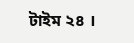টাইম ২৪ ।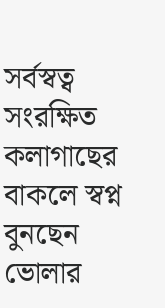সর্বস্বত্ব সংরক্ষিত
কলাগাছের বাকলে স্বপ্ন বুনছেন ভোলার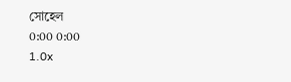সোহেল
0:00 0:00
1.0x